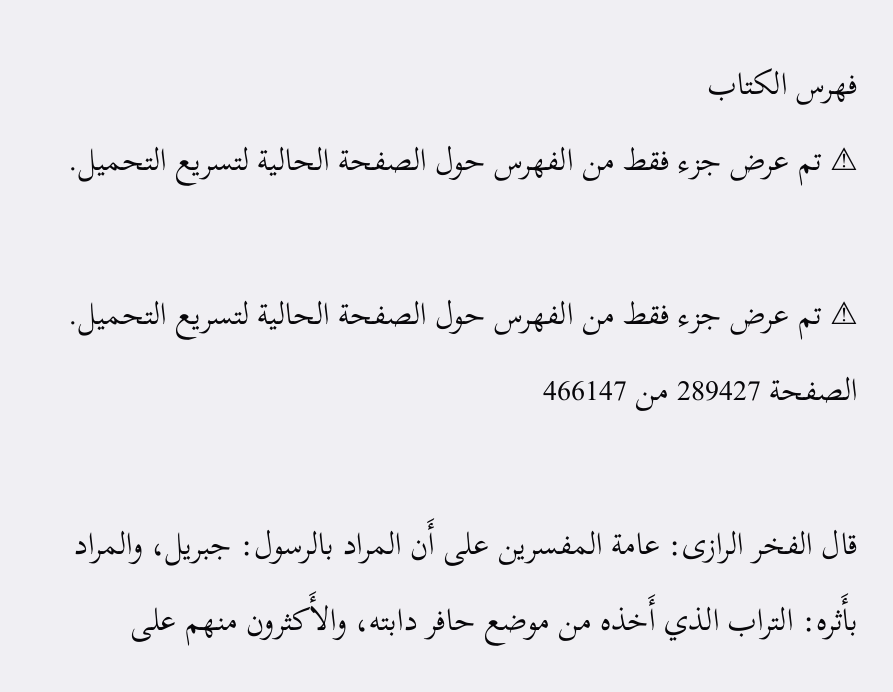فهرس الكتاب
⚠ تم عرض جزء فقط من الفهرس حول الصفحة الحالية لتسريع التحميل.

⚠ تم عرض جزء فقط من الفهرس حول الصفحة الحالية لتسريع التحميل.
الصفحة 289427 من 466147

قال الفخر الرازى: عامة المفسرين على أَن المراد بالرسول: جبريل، والمراد بأَثره: التراب الذي أَخذه من موضع حافر دابته، والأَكثرون منهم على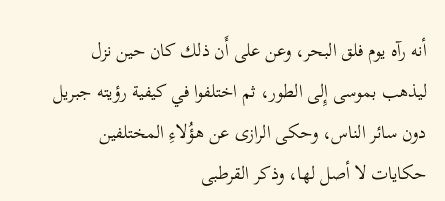أنه رآه يوم فلق البحر، وعن على أَن ذلك كان حين نزل ليذهب بموسى إِلى الطور، ثم اختلفوا في كيفية رؤيته جبريل دون سائر الناس، وحكى الرازى عن هؤُلاءِ المختلفين حكايات لا أصل لها، وذكر القرطبى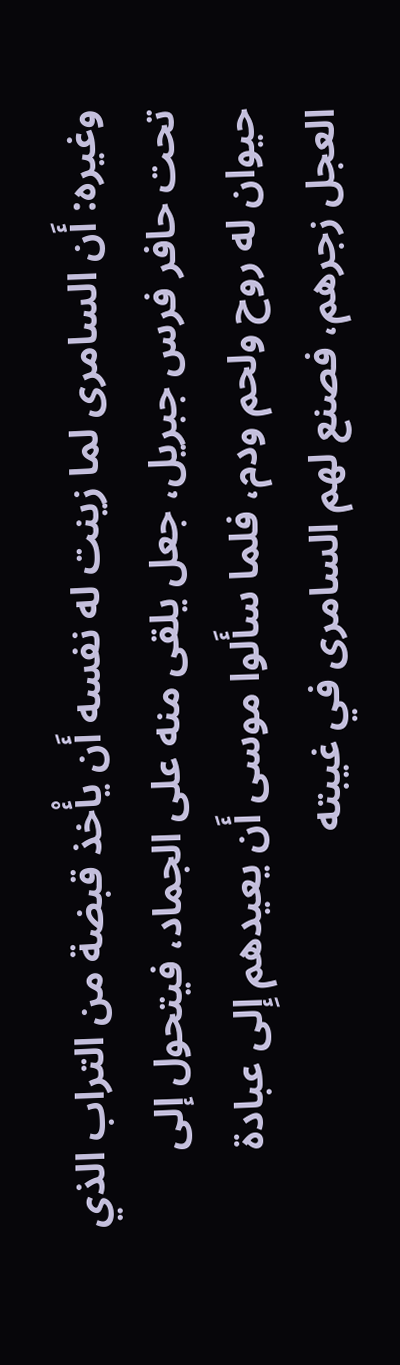وغيره: أَن السامرى لما زينت له نفسه أَن يأْخذ قبضة من التراب الذي تحت حافر فرس جبريل، جعل يلقى منه على الجماد، فيتحول إلى حيوان له روح ولحم ودم، فلما سأَلوا موسى أَن يعيدهم إِلى عبادة العجل زجرهم، فصنع لهم السامرى في غيبته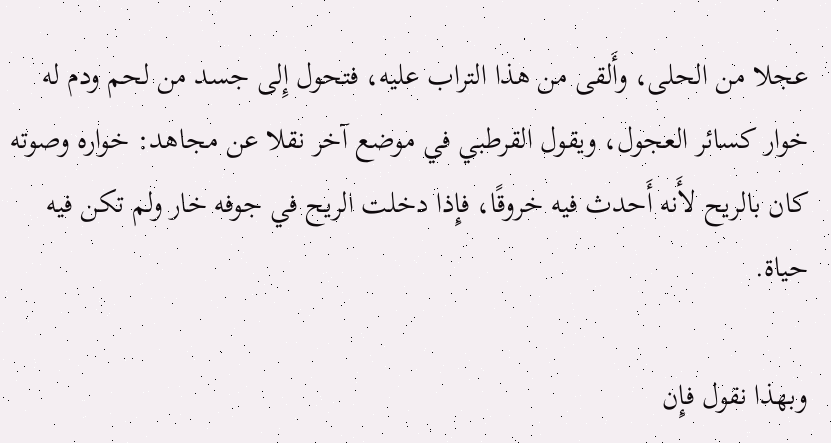عجلا من الحلى، وأَلقى من هذا التراب عليه، فتحول إِلى جسد من لحم ودم له خوار كسائر العجول، ويقول القرطبي في موضع آخر نقلا عن مجاهد: خواره وصوته كان بالريح لأَنه أَحدث فيه خروقًا، فإِذا دخلت الريح في جوفه خار ولم تكن فيه حياة.

وبهذا نقول فإِن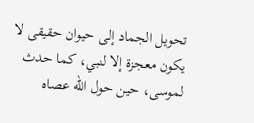تحويل الجماد إلى حيوان حقيقى لا يكون معجزة إلا لنبي، كما حدث لموسى، حين حول الله عصاه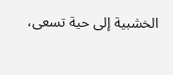الخشبية إلى حية تسعى،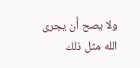ولا يصح أَن يجرى الله مثل ذلك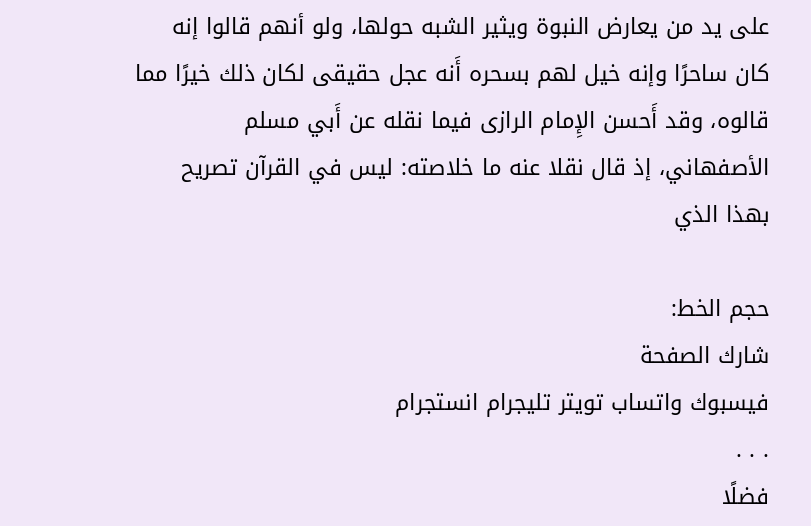على يد من يعارض النبوة ويثير الشبه حولها، ولو أنهم قالوا إنه كان ساحرًا وإنه خيل لهم بسحره أَنه عجل حقيقى لكان ذلك خيرًا مما قالوه، وقد أَحسن الإِمام الرازى فيما نقله عن أَبي مسلم الأصفهاني، إذ قال نقلا عنه ما خلاصته: ليس في القرآن تصريح بهذا الذي

حجم الخط:
شارك الصفحة
فيسبوك واتساب تويتر تليجرام انستجرام
. . .
فضلًا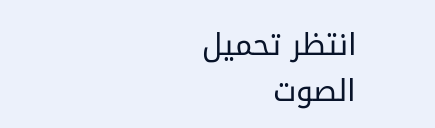انتظر تحميل الصوت